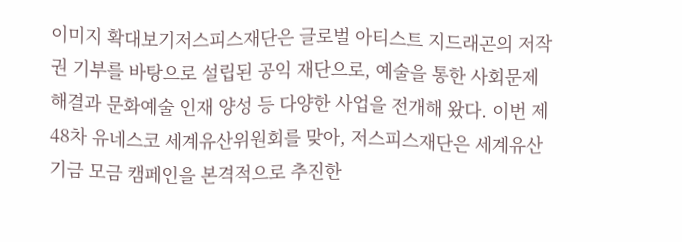이미지 확대보기저스피스재단은 글로벌 아티스트 지드래곤의 저작권 기부를 바탕으로 설립된 공익 재단으로, 예술을 통한 사회문제 해결과 문화예술 인재 양성 등 다양한 사업을 전개해 왔다. 이번 제48차 유네스코 세계유산위원회를 맞아, 저스피스재단은 세계유산기금 모금 캠페인을 본격적으로 추진한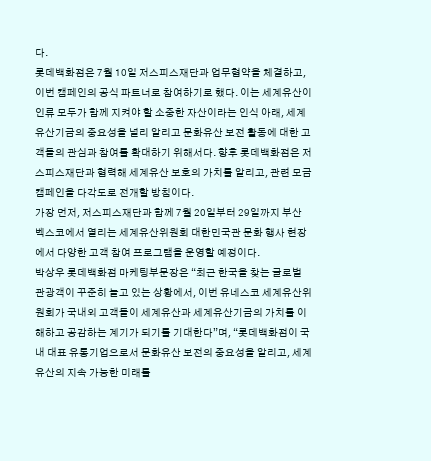다.
롯데백화점은 7월 10일 저스피스재단과 업무협약을 체결하고, 이번 캠페인의 공식 파트너로 참여하기로 했다. 이는 세계유산이 인류 모두가 함께 지켜야 할 소중한 자산이라는 인식 아래, 세계유산기금의 중요성을 널리 알리고 문화유산 보전 활동에 대한 고객들의 관심과 참여를 확대하기 위해서다. 향후 롯데백화점은 저스피스재단과 협력해 세계유산 보호의 가치를 알리고, 관련 모금 캠페인을 다각도로 전개할 방침이다.
가장 먼저, 저스피스재단과 함께 7월 20일부터 29일까지 부산 벡스코에서 열리는 세계유산위원회 대한민국관 문화 행사 현장에서 다양한 고객 참여 프로그램을 운영할 예정이다.
박상우 롯데백화점 마케팅부문장은 “최근 한국을 찾는 글로벌 관광객이 꾸준히 늘고 있는 상황에서, 이번 유네스코 세계유산위원회가 국내외 고객들이 세계유산과 세계유산기금의 가치를 이해하고 공감하는 계기가 되기를 기대한다”며, “롯데백화점이 국내 대표 유통기업으로서 문화유산 보전의 중요성을 알리고, 세계유산의 지속 가능한 미래를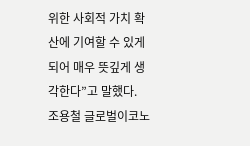위한 사회적 가치 확산에 기여할 수 있게 되어 매우 뜻깊게 생각한다”고 말했다.
조용철 글로벌이코노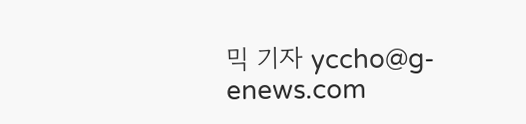믹 기자 yccho@g-enews.com